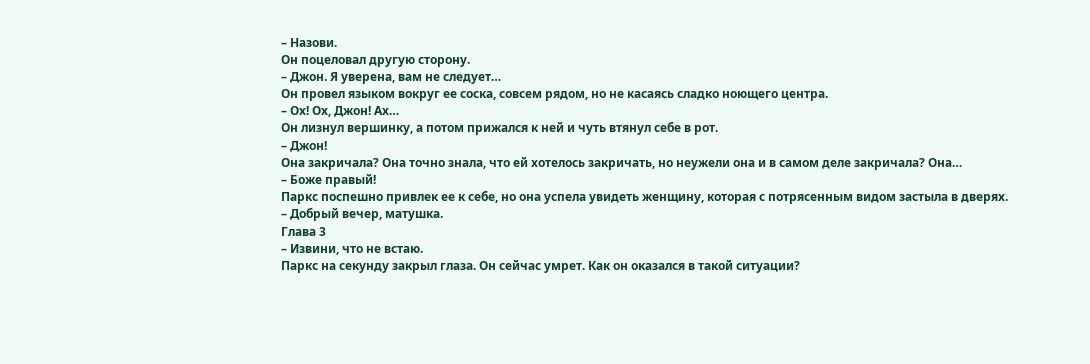– Назови.
Он поцеловал другую сторону.
– Джон. Я уверена, вам не следует…
Он провел языком вокруг ее соска, совсем рядом, но не касаясь сладко ноющего центра.
– Ох! Ох, Джон! Ах…
Он лизнул вершинку, а потом прижался к ней и чуть втянул себе в рот.
– Джон!
Она закричала? Она точно знала, что ей хотелось закричать, но неужели она и в самом деле закричала? Она…
– Боже правый!
Паркc поспешно привлек ее к себе, но она успела увидеть женщину, которая с потрясенным видом застыла в дверях.
– Добрый вечер, матушка.
Глава 3
– Извини, что не встаю.
Паркc на секунду закрыл глаза. Он сейчас умрет. Как он оказался в такой ситуации?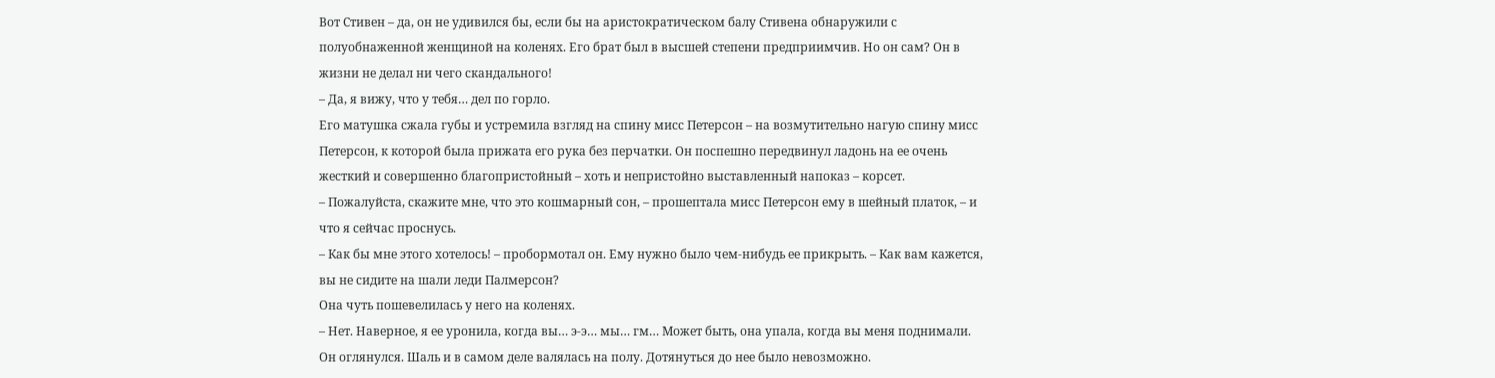Вот Стивен – да, он не удивился бы, если бы на аристократическом балу Стивена обнаружили с полуобнаженной женщиной на коленях. Его брат был в высшей степени предприимчив. Но он сам? Он в жизни не делал ни чего скандального!
– Да, я вижу, что у тебя… дел по горло.
Его матушка сжала губы и устремила взгляд на спину мисс Петерсон – на возмутительно нагую спину мисс Петерсон, к которой была прижата его рука без перчатки. Он поспешно передвинул ладонь на ее очень жесткий и совершенно благопристойный – хоть и непристойно выставленный напоказ – корсет.
– Пожалуйста, скажите мне, что это кошмарный сон, – прошептала мисс Петерсон ему в шейный платок, – и что я сейчас проснусь.
– Как бы мне этого хотелось! – пробормотал он. Ему нужно было чем-нибудь ее прикрыть. – Как вам кажется, вы не сидите на шали леди Палмерсон?
Она чуть пошевелилась у него на коленях.
– Нет. Наверное, я ее уронила, когда вы… э-э… мы… гм… Может быть, она упала, когда вы меня поднимали.
Он оглянулся. Шаль и в самом деле валялась на полу. Дотянуться до нее было невозможно.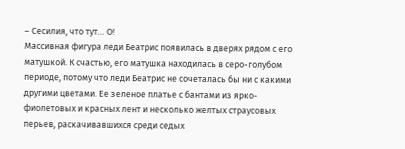– Сесилия, что тут… О!
Массивная фигура леди Беатрис появилась в дверях рядом с его матушкой. К счастью, его матушка находилась в серо-голубом периоде, потому что леди Беатрис не сочеталась бы ни с какими другими цветами. Ее зеленое платье с бантами из ярко-фиолетовых и красных лент и несколько желтых страусовых перьев, раскачивавшихся среди седых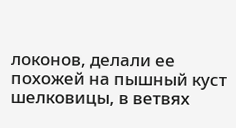локонов, делали ее похожей на пышный куст шелковицы, в ветвях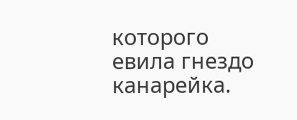которого евила гнездо канарейка.